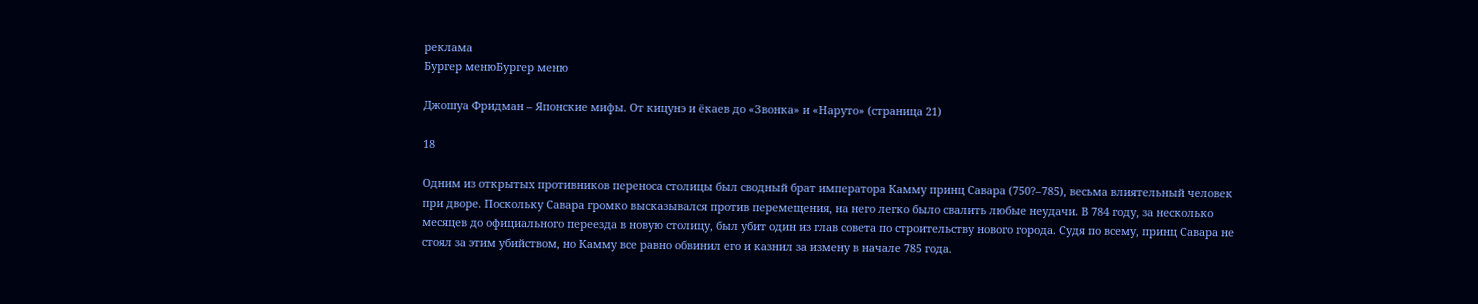реклама
Бургер менюБургер меню

Джошуа Фридман – Японские мифы. От кицунэ и ёкаев до «Звонка» и «Наруто» (страница 21)

18

Одним из открытых противников переноса столицы был сводный брат императора Камму принц Савара (750?–785), весьма влиятельный человек при дворе. Поскольку Савара громко высказывался против перемещения, на него легко было свалить любые неудачи. В 784 году, за несколько месяцев до официального переезда в новую столицу, был убит один из глав совета по строительству нового города. Судя по всему, принц Савара не стоял за этим убийством, но Камму все равно обвинил его и казнил за измену в начале 785 года.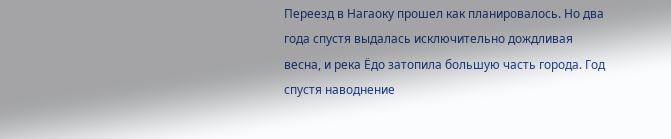Переезд в Нагаоку прошел как планировалось. Но два года спустя выдалась исключительно дождливая весна, и река Ёдо затопила большую часть города. Год спустя наводнение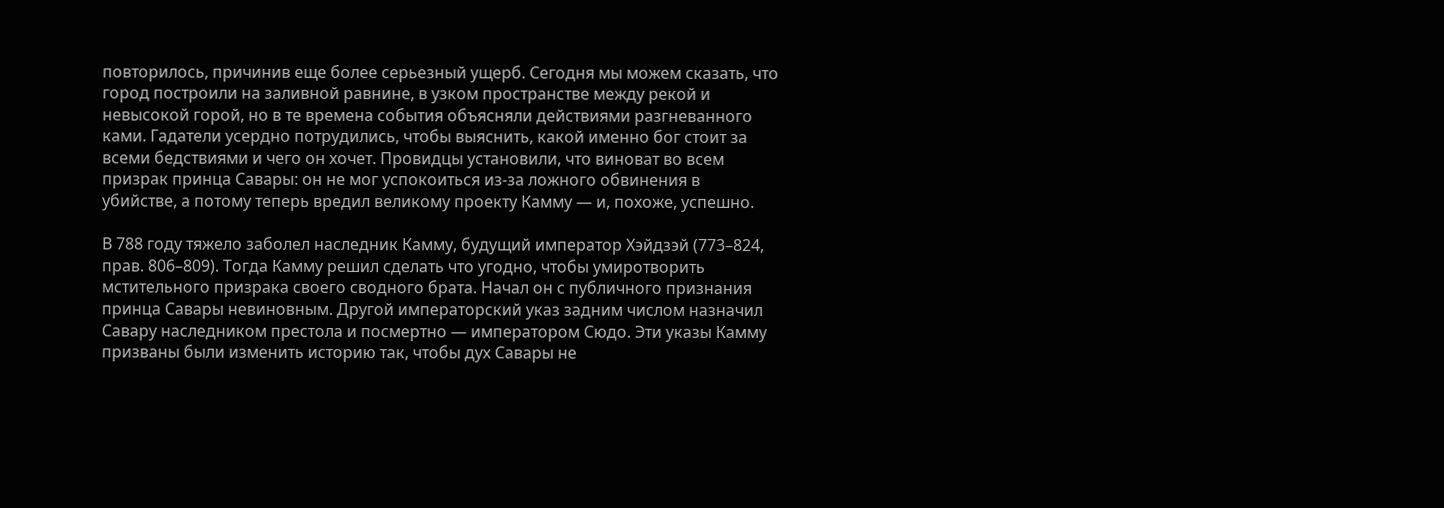повторилось, причинив еще более серьезный ущерб. Сегодня мы можем сказать, что город построили на заливной равнине, в узком пространстве между рекой и невысокой горой, но в те времена события объясняли действиями разгневанного ками. Гадатели усердно потрудились, чтобы выяснить, какой именно бог стоит за всеми бедствиями и чего он хочет. Провидцы установили, что виноват во всем призрак принца Савары: он не мог успокоиться из-за ложного обвинения в убийстве, а потому теперь вредил великому проекту Камму — и, похоже, успешно.

В 788 году тяжело заболел наследник Камму, будущий император Хэйдзэй (773–824, прав. 806–809). Тогда Камму решил сделать что угодно, чтобы умиротворить мстительного призрака своего сводного брата. Начал он с публичного признания принца Савары невиновным. Другой императорский указ задним числом назначил Савару наследником престола и посмертно — императором Сюдо. Эти указы Камму призваны были изменить историю так, чтобы дух Савары не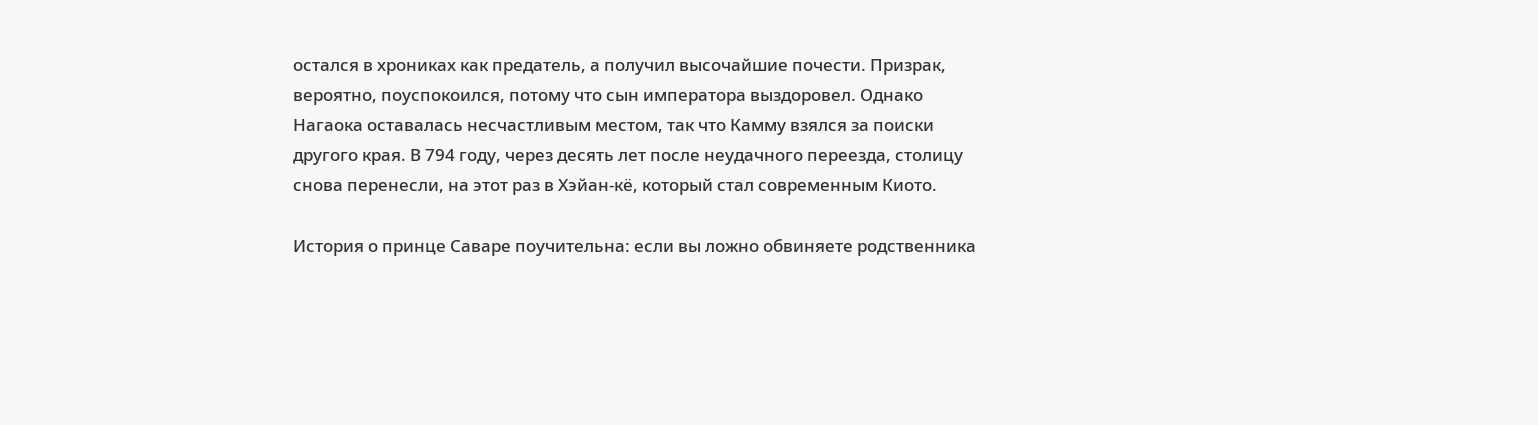остался в хрониках как предатель, а получил высочайшие почести. Призрак, вероятно, поуспокоился, потому что сын императора выздоровел. Однако Нагаока оставалась несчастливым местом, так что Камму взялся за поиски другого края. В 794 году, через десять лет после неудачного переезда, столицу снова перенесли, на этот раз в Хэйан-кё, который стал современным Киото.

История о принце Саваре поучительна: если вы ложно обвиняете родственника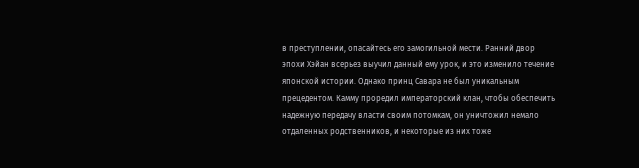в преступлении, опасайтесь его замогильной мести. Ранний двор эпохи Хэйан всерьез выучил данный ему урок, и это изменило течение японской истории. Однако принц Савара не был уникальным прецедентом. Камму проредил императорский клан, чтобы обеспечить надежную передачу власти своим потомкам, он уничтожил немало отдаленных родственников, и некоторые из них тоже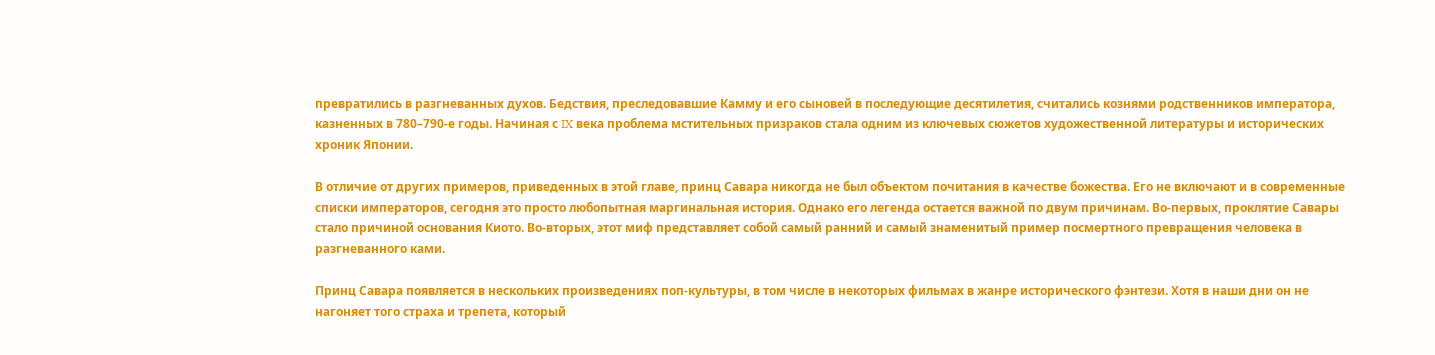превратились в разгневанных духов. Бедствия, преследовавшие Камму и его сыновей в последующие десятилетия, считались кознями родственников императора, казненных в 780–790-е годы. Начиная с IX века проблема мстительных призраков стала одним из ключевых сюжетов художественной литературы и исторических хроник Японии.

В отличие от других примеров, приведенных в этой главе, принц Савара никогда не был объектом почитания в качестве божества. Его не включают и в современные списки императоров, сегодня это просто любопытная маргинальная история. Однако его легенда остается важной по двум причинам. Во-первых, проклятие Савары стало причиной основания Киото. Во-вторых, этот миф представляет собой самый ранний и самый знаменитый пример посмертного превращения человека в разгневанного ками.

Принц Савара появляется в нескольких произведениях поп-культуры, в том числе в некоторых фильмах в жанре исторического фэнтези. Хотя в наши дни он не нагоняет того страха и трепета, который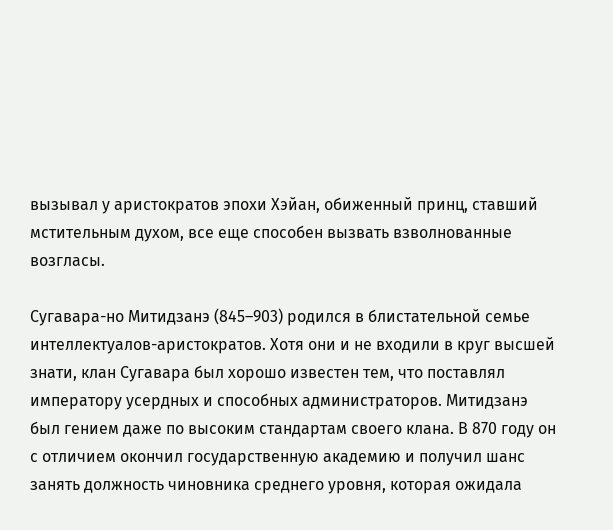вызывал у аристократов эпохи Хэйан, обиженный принц, ставший мстительным духом, все еще способен вызвать взволнованные возгласы.

Сугавара-но Митидзанэ (845–903) родился в блистательной семье интеллектуалов-аристократов. Хотя они и не входили в круг высшей знати, клан Сугавара был хорошо известен тем, что поставлял императору усердных и способных администраторов. Митидзанэ был гением даже по высоким стандартам своего клана. В 870 году он с отличием окончил государственную академию и получил шанс занять должность чиновника среднего уровня, которая ожидала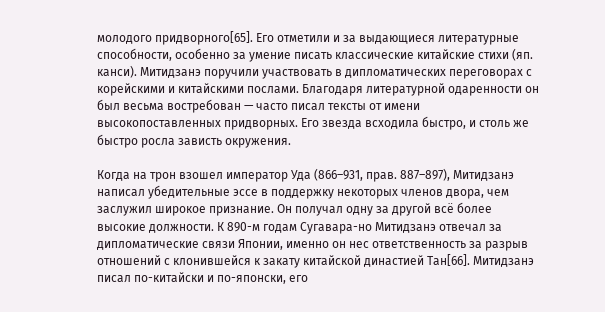молодого придворного[65]. Его отметили и за выдающиеся литературные способности, особенно за умение писать классические китайские стихи (яп. канси). Митидзанэ поручили участвовать в дипломатических переговорах с корейскими и китайскими послами. Благодаря литературной одаренности он был весьма востребован — часто писал тексты от имени высокопоставленных придворных. Его звезда всходила быстро, и столь же быстро росла зависть окружения.

Когда на трон взошел император Уда (866–931, прав. 887–897), Митидзанэ написал убедительные эссе в поддержку некоторых членов двора, чем заслужил широкое признание. Он получал одну за другой всё более высокие должности. К 890-м годам Сугавара-но Митидзанэ отвечал за дипломатические связи Японии, именно он нес ответственность за разрыв отношений с клонившейся к закату китайской династией Тан[66]. Митидзанэ писал по-китайски и по-японски, его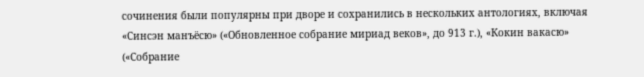сочинения были популярны при дворе и сохранились в нескольких антологиях, включая «Синсэн манъёсю» («Обновленное собрание мириад веков», до 913 г.), «Кокин вакасю» («Собрание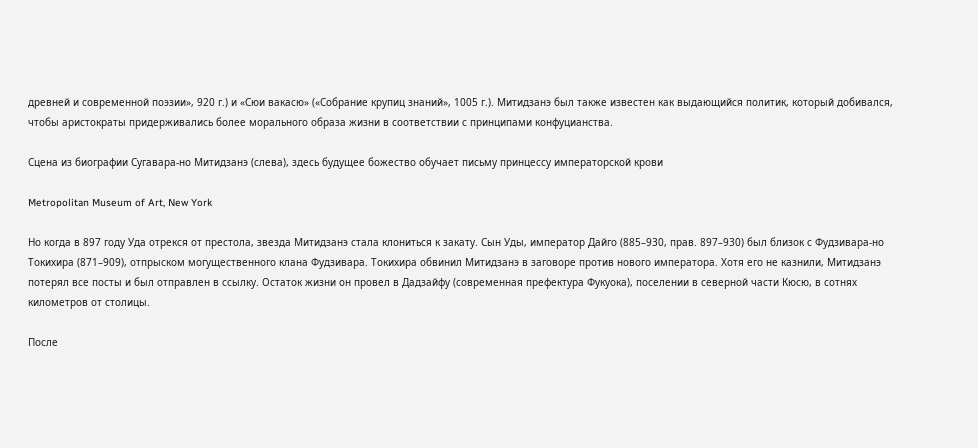древней и современной поэзии», 920 г.) и «Сюи вакасю» («Собрание крупиц знаний», 1005 г.). Митидзанэ был также известен как выдающийся политик, который добивался, чтобы аристократы придерживались более морального образа жизни в соответствии с принципами конфуцианства.

Сцена из биографии Сугавара-но Митидзанэ (слева), здесь будущее божество обучает письму принцессу императорской крови

Metropolitan Museum of Art, New York

Но когда в 897 году Уда отрекся от престола, звезда Митидзанэ стала клониться к закату. Сын Уды, император Дайго (885–930, прав. 897–930) был близок с Фудзивара-но Токихира (871–909), отпрыском могущественного клана Фудзивара. Токихира обвинил Митидзанэ в заговоре против нового императора. Хотя его не казнили, Митидзанэ потерял все посты и был отправлен в ссылку. Остаток жизни он провел в Дадзайфу (современная префектура Фукуока), поселении в северной части Кюсю, в сотнях километров от столицы.

После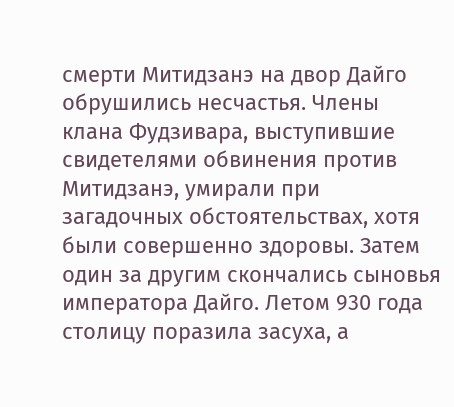смерти Митидзанэ на двор Дайго обрушились несчастья. Члены клана Фудзивара, выступившие свидетелями обвинения против Митидзанэ, умирали при загадочных обстоятельствах, хотя были совершенно здоровы. Затем один за другим скончались сыновья императора Дайго. Летом 930 года столицу поразила засуха, а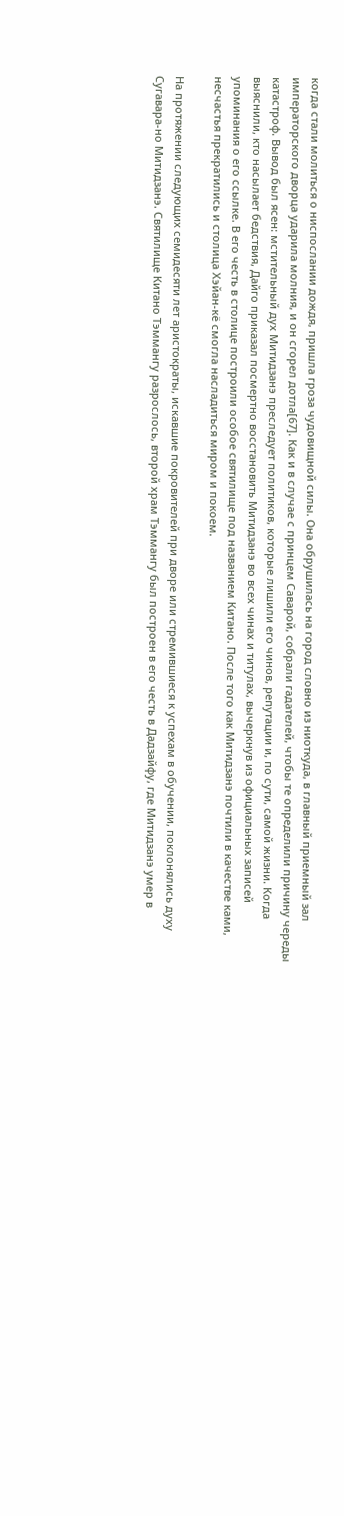когда стали молиться о ниспослании дождя, пришла гроза чудовищной силы. Она обрушилась на город словно из ниоткуда, в главный приемный зал императорского дворца ударила молния, и он сгорел дотла[67]. Как и в случае с принцем Саварой, собрали гадателей, чтобы те определили причину череды катастроф. Вывод был ясен: мстительный дух Митидзанэ преследует политиков, которые лишили его чинов, репутации и, по сути, самой жизни. Когда выяснили, кто насылает бедствия, Дайго приказал посмертно восстановить Митидзанэ во всех чинах и титулах, вычеркнув из официальных записей упоминания о его ссылке. В его честь в столице построили особое святилище под названием Китано. После того как Митидзанэ почтили в качестве ками, несчастья прекратились и столица Хэйан-кё смогла насладиться миром и покоем.

На протяжении следующих семидесяти лет аристократы, искавшие покровителей при дворе или стремившиеся к успехам в обучении, поклонялись духу Сугавара-но Митидзанэ. Святилище Китано Тэммангу разрослось, второй храм Тэммангу был построен в его честь в Дадзайфу, где Митидзанэ умер в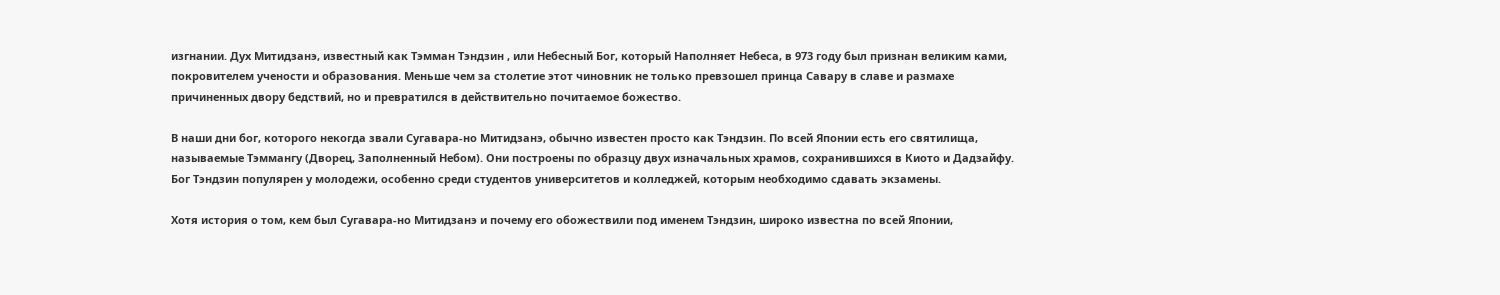изгнании. Дух Митидзанэ, известный как Тэмман Тэндзин , или Небесный Бог, который Наполняет Небеса, в 973 году был признан великим ками, покровителем учености и образования. Меньше чем за столетие этот чиновник не только превзошел принца Савару в славе и размахе причиненных двору бедствий, но и превратился в действительно почитаемое божество.

В наши дни бог, которого некогда звали Сугавара-но Митидзанэ, обычно известен просто как Тэндзин. По всей Японии есть его святилища, называемые Тэммангу (Дворец, Заполненный Небом). Они построены по образцу двух изначальных храмов, сохранившихся в Киото и Дадзайфу. Бог Тэндзин популярен у молодежи, особенно среди студентов университетов и колледжей, которым необходимо сдавать экзамены.

Хотя история о том, кем был Сугавара-но Митидзанэ и почему его обожествили под именем Тэндзин, широко известна по всей Японии,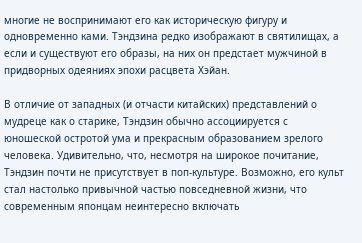многие не воспринимают его как историческую фигуру и одновременно ками. Тэндзина редко изображают в святилищах, а если и существуют его образы, на них он предстает мужчиной в придворных одеяниях эпохи расцвета Хэйан.

В отличие от западных (и отчасти китайских) представлений о мудреце как о старике, Тэндзин обычно ассоциируется с юношеской остротой ума и прекрасным образованием зрелого человека. Удивительно, что, несмотря на широкое почитание, Тэндзин почти не присутствует в поп-культуре. Возможно, его культ стал настолько привычной частью повседневной жизни, что современным японцам неинтересно включать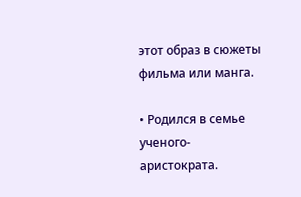этот образ в сюжеты фильма или манга.

• Родился в семье ученого-аристократа.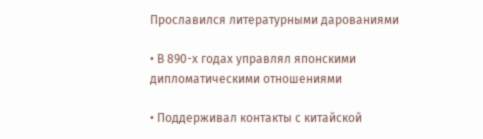Прославился литературными дарованиями

• В 890-х годах управлял японскими дипломатическими отношениями

• Поддерживал контакты с китайской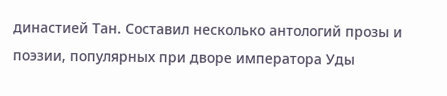династией Тан. Составил несколько антологий прозы и поэзии, популярных при дворе императора Уды